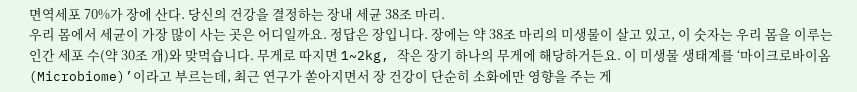면역세포 70%가 장에 산다. 당신의 건강을 결정하는 장내 세균 38조 마리.
우리 몸에서 세균이 가장 많이 사는 곳은 어디일까요. 정답은 장입니다. 장에는 약 38조 마리의 미생물이 살고 있고, 이 숫자는 우리 몸을 이루는 인간 세포 수(약 30조 개)와 맞먹습니다. 무게로 따지면 1~2kg, 작은 장기 하나의 무게에 해당하거든요. 이 미생물 생태계를 ‘마이크로바이옴(Microbiome)’이라고 부르는데, 최근 연구가 쏟아지면서 장 건강이 단순히 소화에만 영향을 주는 게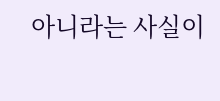아니라는 사실이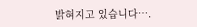밝혀지고 있습니다….